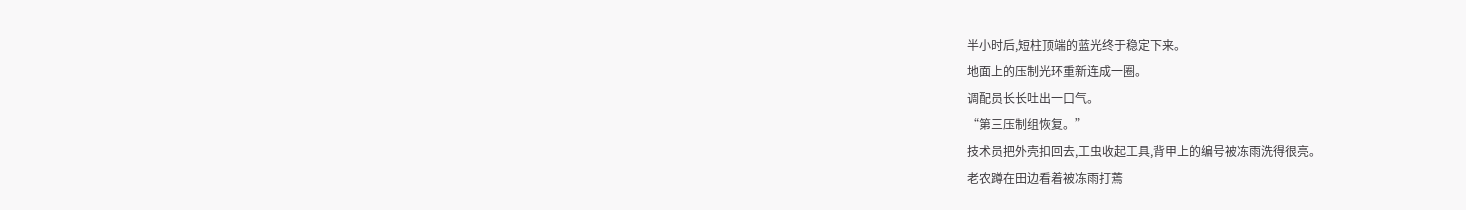半小时后,短柱顶端的蓝光终于稳定下来。
地面上的压制光环重新连成一圈。
调配员长长吐出一口气。
“第三压制组恢复。”
技术员把外壳扣回去,工虫收起工具,背甲上的编号被冻雨洗得很亮。
老农蹲在田边看着被冻雨打蔫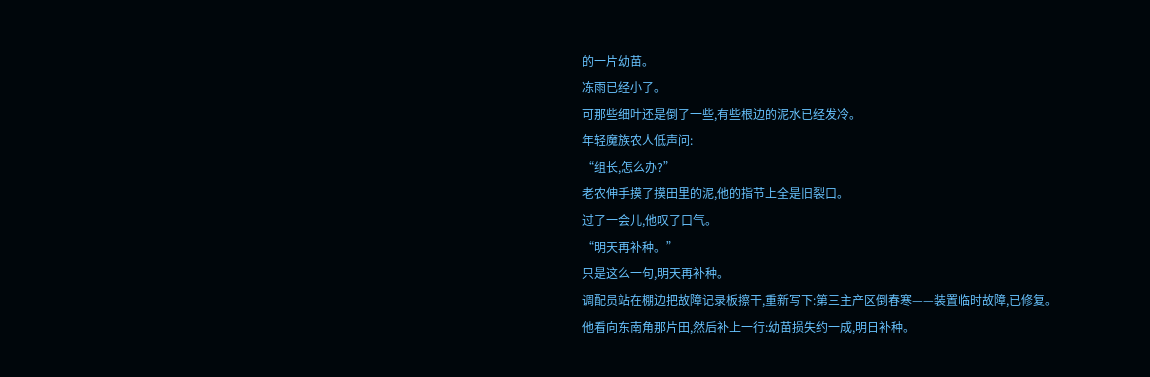的一片幼苗。
冻雨已经小了。
可那些细叶还是倒了一些,有些根边的泥水已经发冷。
年轻魔族农人低声问:
“组长,怎么办?”
老农伸手摸了摸田里的泥,他的指节上全是旧裂口。
过了一会儿,他叹了口气。
“明天再补种。”
只是这么一句,明天再补种。
调配员站在棚边把故障记录板擦干,重新写下:第三主产区倒春寒——装置临时故障,已修复。
他看向东南角那片田,然后补上一行:幼苗损失约一成,明日补种。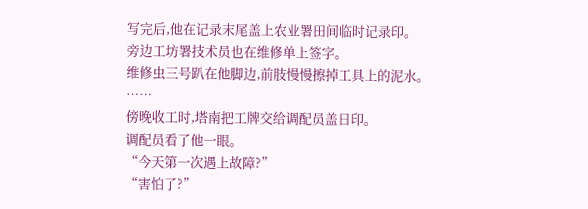写完后,他在记录末尾盖上农业署田间临时记录印。
旁边工坊署技术员也在维修单上签字。
维修虫三号趴在他脚边,前肢慢慢擦掉工具上的泥水。
……
傍晚收工时,塔南把工牌交给调配员盖日印。
调配员看了他一眼。
“今天第一次遇上故障?”
“害怕了?”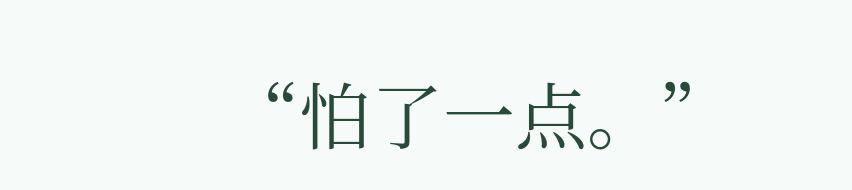“怕了一点。”